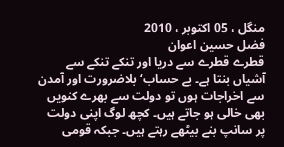منگل ، 05 اکتوبر ، 2010
فضل حسین اعوان
قطرے قطرے سے دریا اور تنکے تنکے سے آشیاں بنتا ہے۔ بے حساب‘ بلاضرورت اور آمدن سے اخراجات ہوں تو دولت سے بھرے کنویں بھی خالی ہو جاتے ہیں۔ کچھ لوگ اپنی دولت پر سانپ بنے بیٹھے رہتے ہیں۔ جبکہ قومی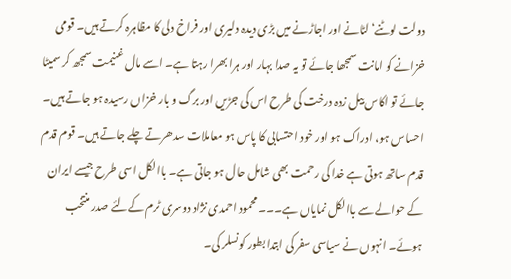دولت لوٹنے‘ لٹانے اور اجاڑنے میں بڑی دیدہ دلیری اور فراخ دلی کا مظاہرہ کرتے ہیں۔ قومی خزانے کو امانت سمجھا جائے تو یہ صدا بہار اور ہرا بھرا رہتا ہے۔ اسے مال غنیمت سمجھ کر سمیٹا جائے تو اکاس بیل زدہ درخت کی طرح اس کی جڑیں اور برگ و بار خزاں رسیدہ ہو جاتے ہیں۔ احساس ہو، ادراک ہو اور خود احتسابی کا پاس ہو معاملات سدھرتے چلے جاتے ہیں۔ قوم قدم قدم ساتھ ہوتی ہے خدا کی رحمت بھی شامل حال ہو جاتی ہے۔ باالکل اسی طرح جیسے ایران کے حوالے سے باالکل نمایاں ہے۔۔۔ محمود احمدی نژاد دوسری ٹرم کےلئے صدر منتخب ہوئے۔ انہوں نے سیاسی سفر کی ابتدا بطور کونسلر کی۔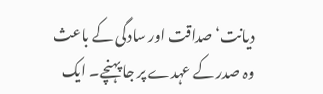دیانت‘ صداقت اور سادگی کے باعث وہ صدر کے عہدے پر جا پہنچے۔ ایک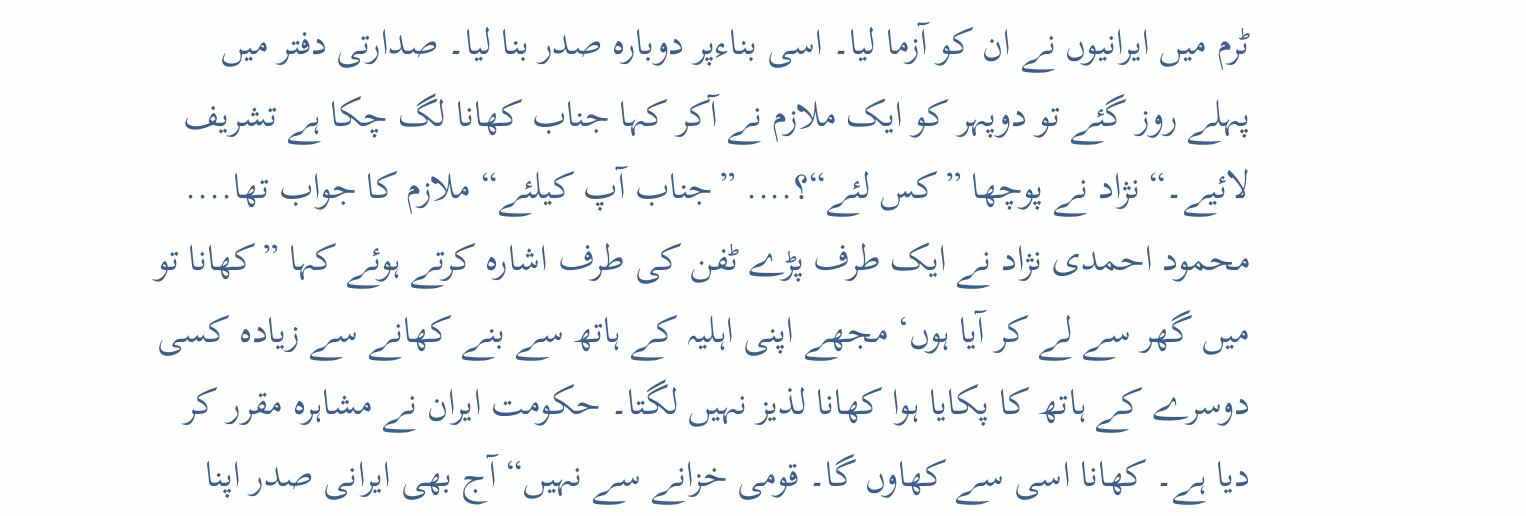ٹرم میں ایرانیوں نے ان کو آزما لیا۔ اسی بناءپر دوبارہ صدر بنا لیا۔ صدارتی دفتر میں پہلے روز گئے تو دوپہر کو ایک ملازم نے آکر کہا جناب کھانا لگ چکا ہے تشریف لائیے۔“ نژاد نے پوچھا ”کس لئے“؟.... ”جناب آپ کیلئے“ ملازم کا جواب تھا.... محمود احمدی نژاد نے ایک طرف پڑے ٹفن کی طرف اشارہ کرتے ہوئے کہا ”کھانا تو میں گھر سے لے کر آیا ہوں‘ مجھے اپنی اہلیہ کے ہاتھ سے بنے کھانے سے زیادہ کسی دوسرے کے ہاتھ کا پکایا ہوا کھانا لذیز نہیں لگتا۔ حکومت ایران نے مشاہرہ مقرر کر دیا ہے۔ کھانا اسی سے کھاوں گا۔ قومی خزانے سے نہیں“ آج بھی ایرانی صدر اپنا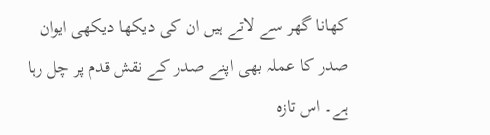کھانا گھر سے لاتے ہیں ان کی دیکھا دیکھی ایوان صدر کا عملہ بھی اپنے صدر کے نقش قدم پر چل رہا ہے۔ اس تازہ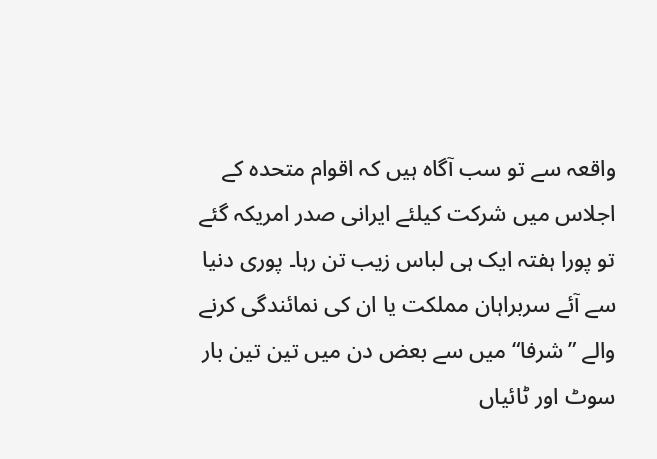واقعہ سے تو سب آگاہ ہیں کہ اقوام متحدہ کے اجلاس میں شرکت کیلئے ایرانی صدر امریکہ گئے تو پورا ہفتہ ایک ہی لباس زیب تن رہا۔ پوری دنیا سے آئے سربراہان مملکت یا ان کی نمائندگی کرنے والے ”شرفا“ میں سے بعض دن میں تین تین بار سوٹ اور ٹائیاں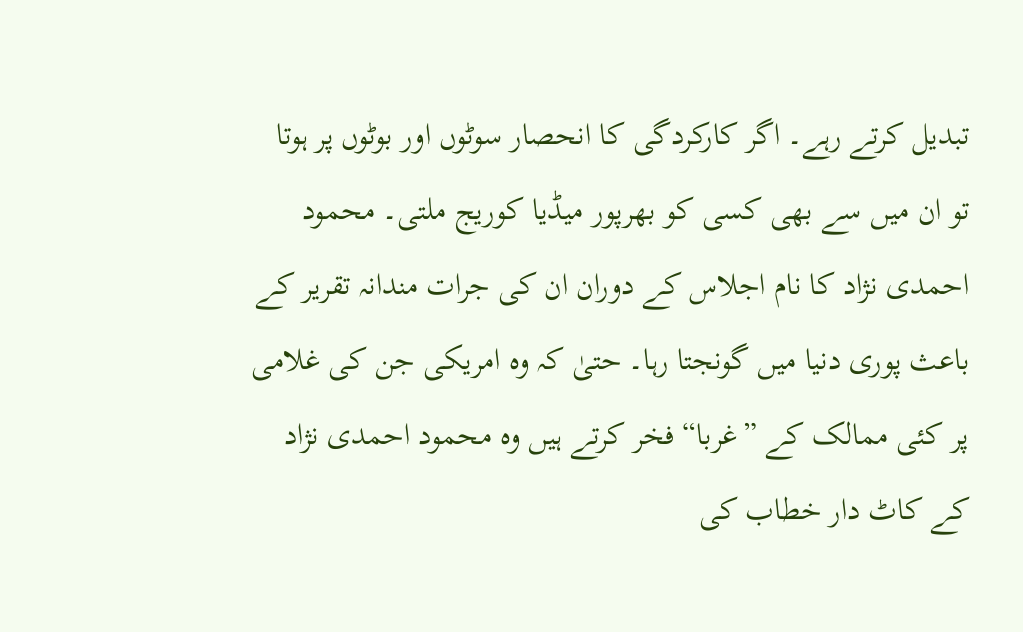تبدیل کرتے رہے۔ اگر کارکردگی کا انحصار سوٹوں اور بوٹوں پر ہوتا تو ان میں سے بھی کسی کو بھرپور میڈیا کوریج ملتی۔ محمود احمدی نژاد کا نام اجلاس کے دوران ان کی جرات مندانہ تقریر کے باعث پوری دنیا میں گونجتا رہا۔ حتیٰ کہ وہ امریکی جن کی غلامی پر کئی ممالک کے ”غربا“ فخر کرتے ہیں وہ محمود احمدی نژاد کے کاٹ دار خطاب کی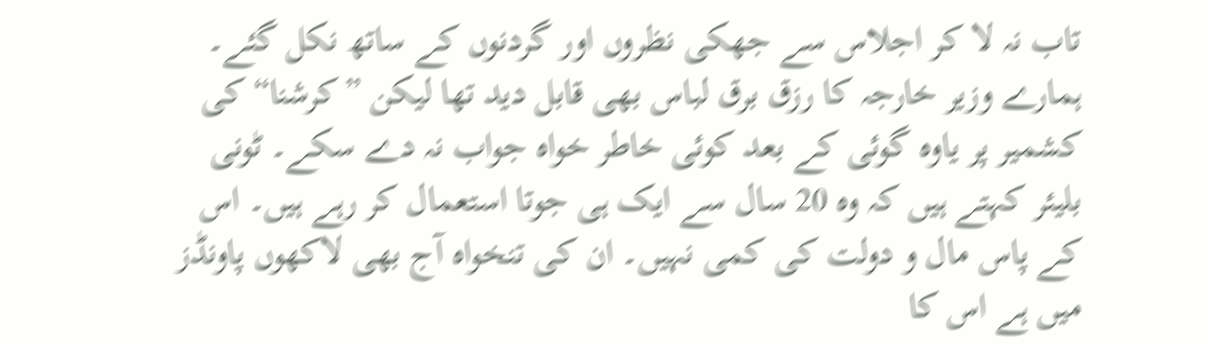تاب نہ لا کر اجلاس سے جھکی نظروں اور گردنوں کے ساتھ نکل گئے۔ ہمارے وزیر خارجہ کا رزق برق لباس بھی قابل دید تھا لیکن ”کرشنا“ کی کشمیر پر یاوہ گوئی کے بعد کوئی خاطر خواہ جواب نہ دے سکے۔ ٹونی بلیئر کہتے ہیں کہ وہ 20 سال سے ایک ہی جوتا استعمال کر رہے ہیں۔ اس کے پاس مال و دولت کی کمی نہیں۔ ان کی تنخواہ آج بھی لاکھوں پاونڈز میں ہے اس کا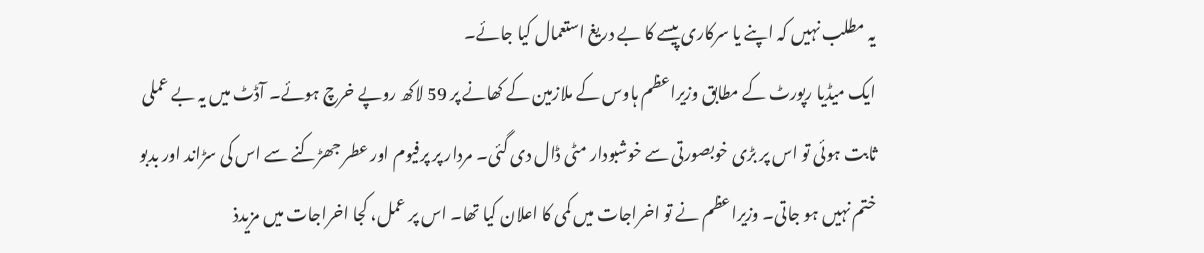یہ مطلب نہیں کہ اپنے یا سرکاری پیسے کا بے دریغ استعمال کیا جائے۔
ایک میڈیا رپورٹ کے مطابق وزیراعظم ہاوس کے ملازمین کے کھانے پر 59 لاکھ روپے خرچ ہوئے۔ آڈٹ میں یہ بے عملی ثابت ہوئی تو اس پر بڑی خوبصورتی سے خوشبودار مٹی ڈال دی گئی۔ مردار پر پرفیوم اور عطر جھڑکنے سے اس کی سڑاند اور بدبو ختم نہیں ہو جاتی۔ وزیراعظم نے تو اخراجات میں کمی کا اعلان کیا تھا۔ اس پر عمل، کجا اخراجات میں مزیدذ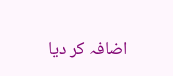اضافہ کر دیا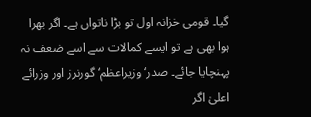گیا۔ قومی خزانہ اول تو بڑا ناتواں ہے۔ اگر بھرا ہوا بھی ہے تو ایسے کمالات سے اسے ضعف نہ پہنچایا جائے۔ صدر‘ وزیراعظم‘ گورنرز اور وزرائے اعلیٰ اگر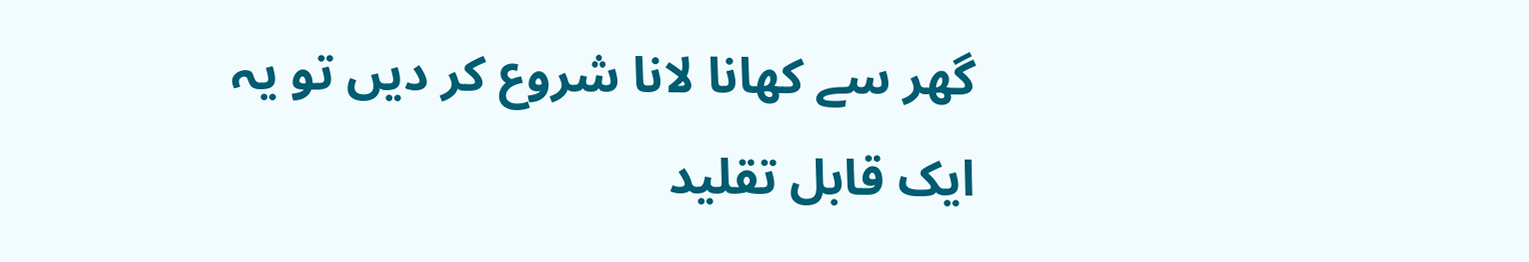گھر سے کھانا لانا شروع کر دیں تو یہ ایک قابل تقلید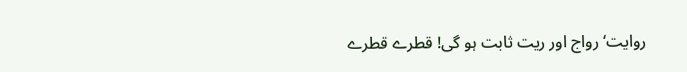روایت‘ رواج اور ریت ثابت ہو گی! قطرے قطرے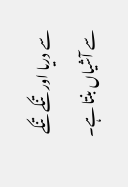سے دریا اور تنکے تنکے سے آشیاں بنتا ہے۔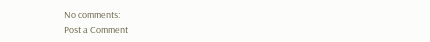No comments:
Post a Comment